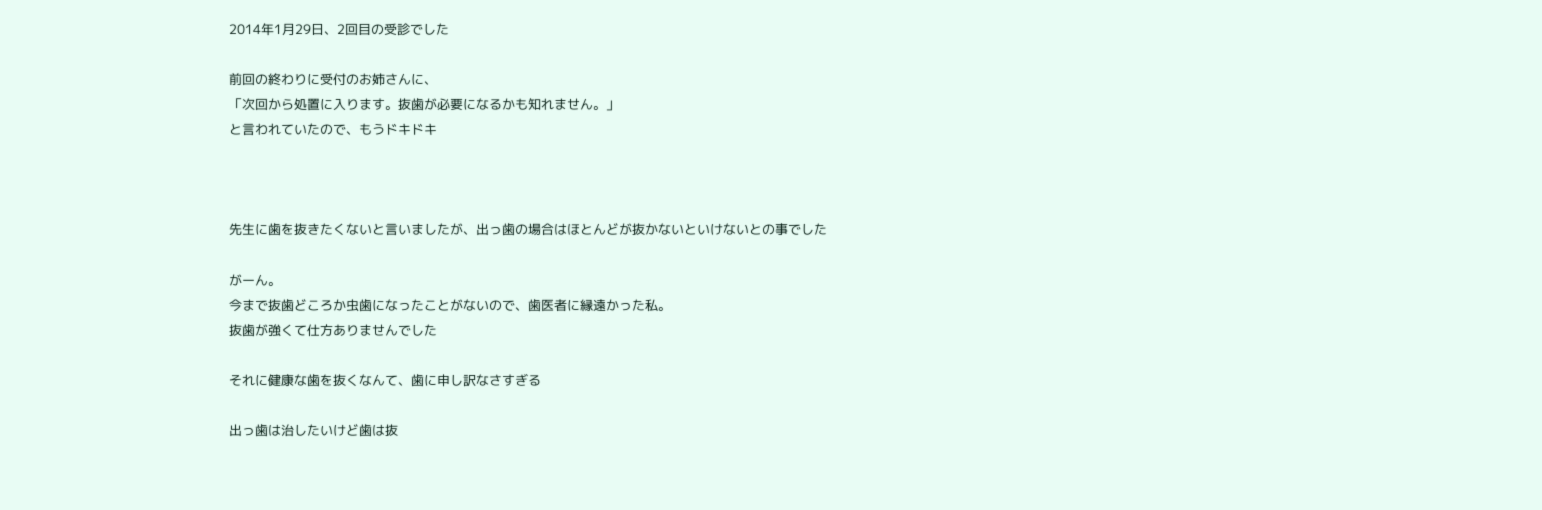2014年1月29日、2回目の受診でした

前回の終わりに受付のお姉さんに、
「次回から処置に入ります。抜歯が必要になるかも知れません。」
と言われていたので、もうドキドキ



先生に歯を抜きたくないと言いましたが、出っ歯の場合はほとんどが抜かないといけないとの事でした

がーん。
今まで抜歯どころか虫歯になったことがないので、歯医者に縁遠かった私。
抜歯が強くて仕方ありませんでした

それに健康な歯を抜くなんて、歯に申し訳なさすぎる

出っ歯は治したいけど歯は抜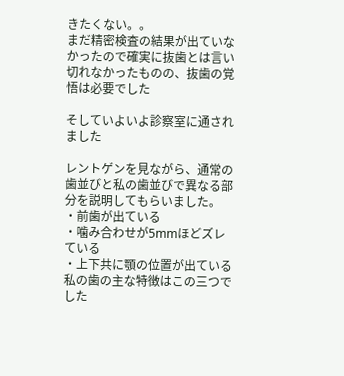きたくない。。
まだ精密検査の結果が出ていなかったので確実に抜歯とは言い切れなかったものの、抜歯の覚悟は必要でした

そしていよいよ診察室に通されました

レントゲンを見ながら、通常の歯並びと私の歯並びで異なる部分を説明してもらいました。
・前歯が出ている
・噛み合わせが5mmほどズレている
・上下共に顎の位置が出ている
私の歯の主な特徴はこの三つでした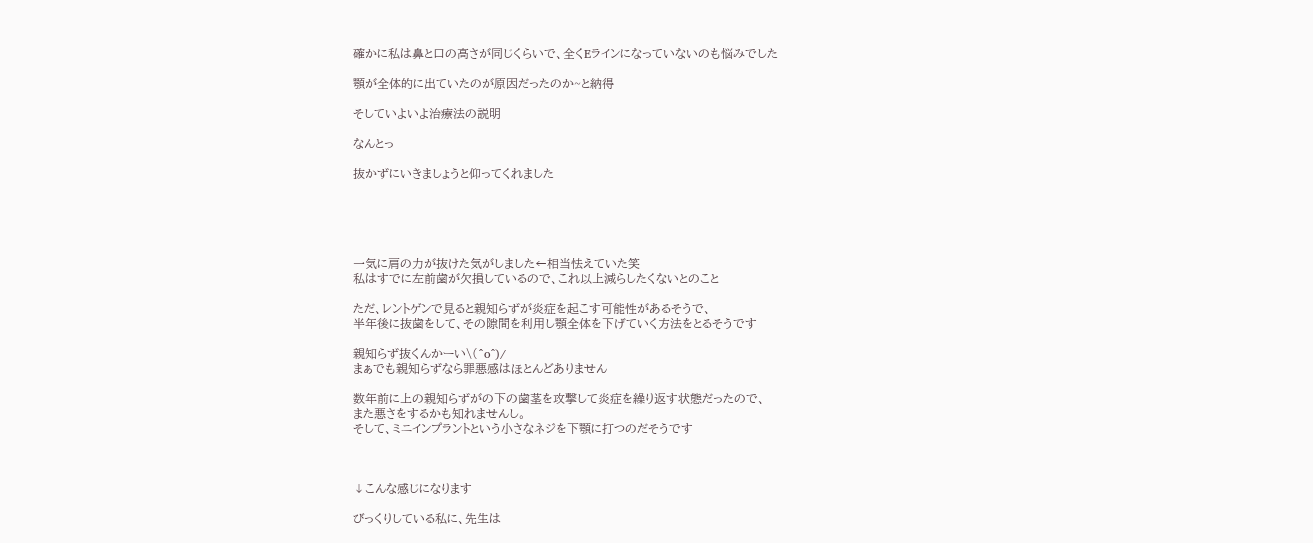確かに私は鼻と口の高さが同じくらいで、全くEラインになっていないのも悩みでした

顎が全体的に出ていたのが原因だったのか~と納得

そしていよいよ治療法の説明

なんとっ

抜かずにいきましょうと仰ってくれました





一気に肩の力が抜けた気がしました←相当怯えていた笑
私はすでに左前歯が欠損しているので、これ以上減らしたくないとのこと

ただ、レントゲンで見ると親知らずが炎症を起こす可能性があるそうで、
半年後に抜歯をして、その隙間を利用し顎全体を下げていく方法をとるそうです

親知らず抜くんかーい\(^o^)/
まぁでも親知らずなら罪悪感はほとんどありません

数年前に上の親知らずがの下の歯茎を攻撃して炎症を繰り返す状態だったので、
また悪さをするかも知れませんし。
そして、ミニインプラントという小さなネジを下顎に打つのだそうです



↓こんな感じになります

びっくりしている私に、先生は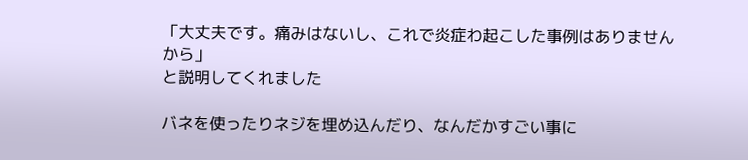「大丈夫です。痛みはないし、これで炎症わ起こした事例はありませんから」
と説明してくれました

バネを使ったりネジを埋め込んだり、なんだかすごい事に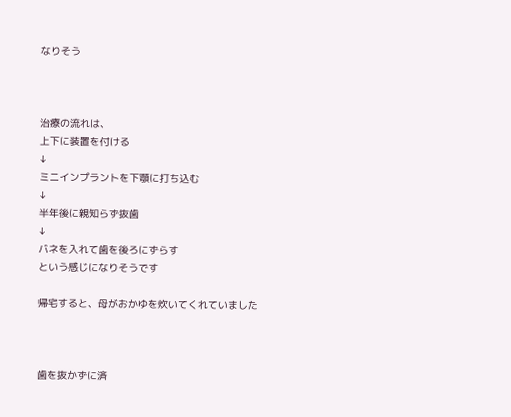なりそう



治療の流れは、
上下に装置を付ける
↓
ミニインプラントを下顎に打ち込む
↓
半年後に親知らず抜歯
↓
バネを入れて歯を後ろにずらす
という感じになりそうです

帰宅すると、母がおかゆを炊いてくれていました



歯を抜かずに済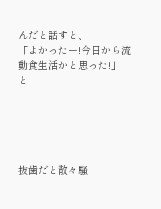んだと話すと、
「よかったー!今日から流動食生活かと思った!」
と





抜歯だと散々騒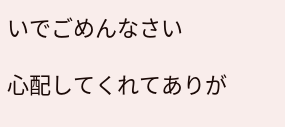いでごめんなさい

心配してくれてありが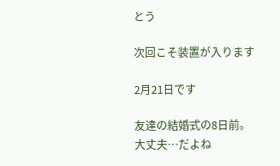とう

次回こそ装置が入ります

2月21日です

友達の結婚式の8日前。
大丈夫…だよね